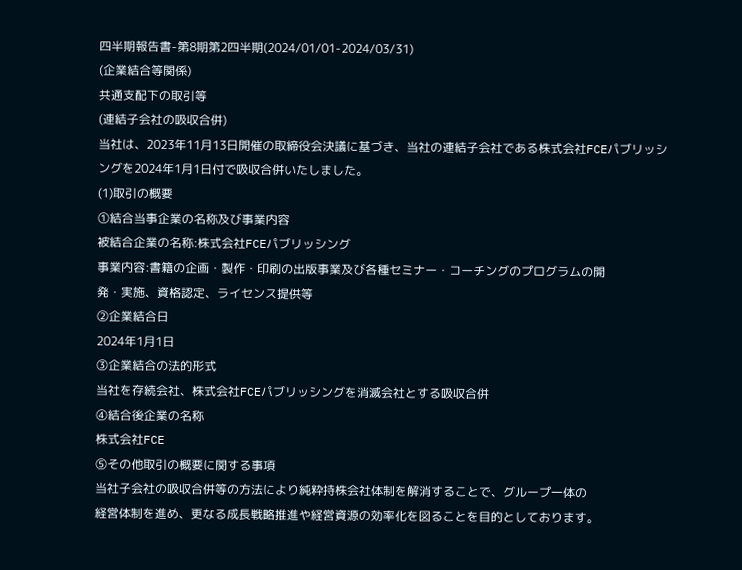四半期報告書-第8期第2四半期(2024/01/01-2024/03/31)
(企業結合等関係)
共通支配下の取引等
(連結子会社の吸収合併)
当社は、2023年11月13日開催の取締役会決議に基づき、当社の連結子会社である株式会社FCEパブリッシ
ングを2024年1月1日付で吸収合併いたしました。
(1)取引の概要
①結合当事企業の名称及び事業内容
被結合企業の名称:株式会社FCEパブリッシング
事業内容:書籍の企画・製作・印刷の出版事業及び各種セミナー・コーチングのプログラムの開
発・実施、資格認定、ライセンス提供等
②企業結合日
2024年1月1日
③企業結合の法的形式
当社を存続会社、株式会社FCEパブリッシングを消滅会社とする吸収合併
④結合後企業の名称
株式会社FCE
⑤その他取引の概要に関する事項
当社子会社の吸収合併等の方法により純粋持株会社体制を解消することで、グループ一体の
経営体制を進め、更なる成長戦略推進や経営資源の効率化を図ることを目的としております。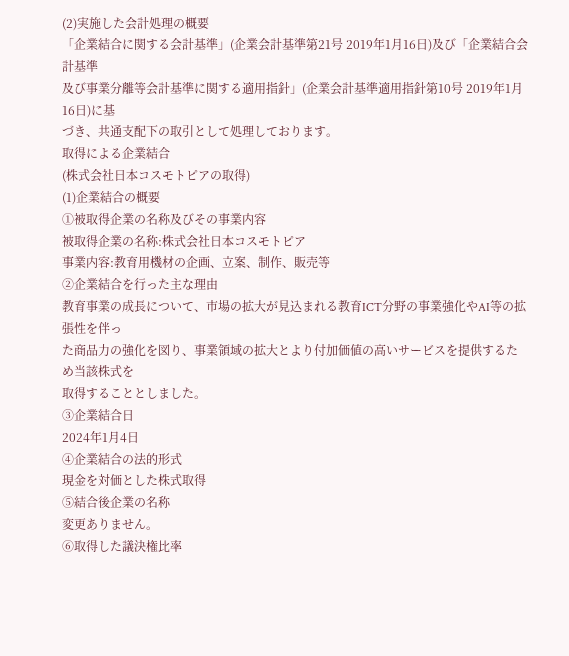(2)実施した会計処理の概要
「企業結合に関する会計基準」(企業会計基準第21号 2019年1月16日)及び「企業結合会計基準
及び事業分離等会計基準に関する適用指針」(企業会計基準適用指針第10号 2019年1月16日)に基
づき、共通支配下の取引として処理しております。
取得による企業結合
(株式会社日本コスモトピアの取得)
(1)企業結合の概要
①被取得企業の名称及びその事業内容
被取得企業の名称:株式会社日本コスモトピア
事業内容:教育用機材の企画、立案、制作、販売等
②企業結合を行った主な理由
教育事業の成長について、市場の拡大が見込まれる教育ICT分野の事業強化やAI等の拡張性を伴っ
た商品力の強化を図り、事業領域の拡大とより付加価値の高いサービスを提供するため当該株式を
取得することとしました。
③企業結合日
2024年1月4日
④企業結合の法的形式
現金を対価とした株式取得
⑤結合後企業の名称
変更ありません。
⑥取得した議決権比率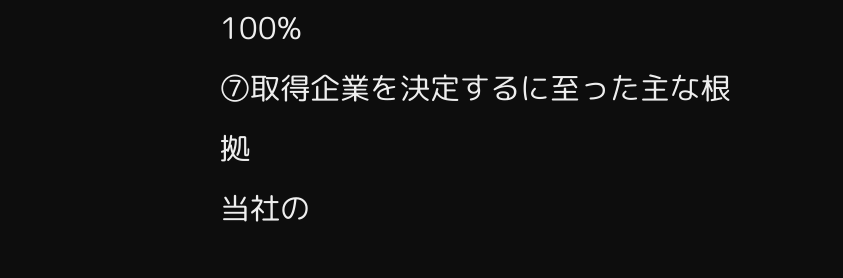100%
⑦取得企業を決定するに至った主な根拠
当社の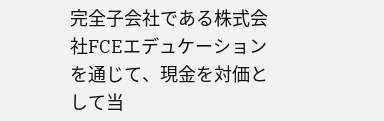完全子会社である株式会社FCEエデュケーションを通じて、現金を対価として当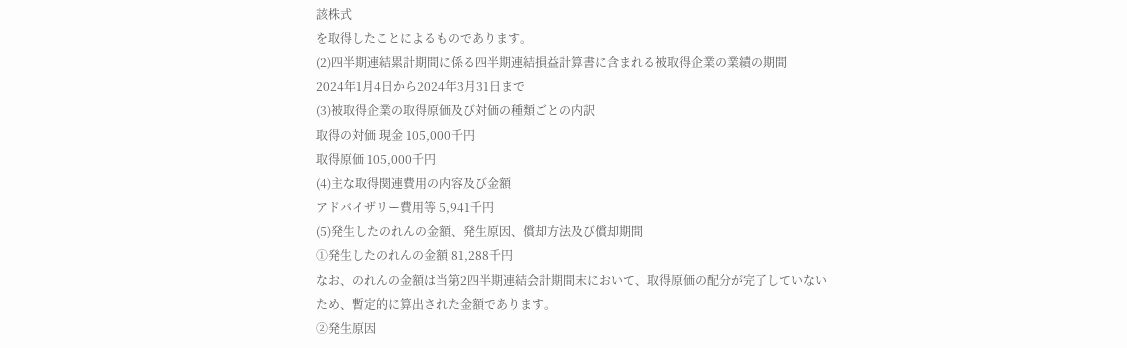該株式
を取得したことによるものであります。
(2)四半期連結累計期間に係る四半期連結損益計算書に含まれる被取得企業の業績の期間
2024年1月4日から2024年3月31日まで
(3)被取得企業の取得原価及び対価の種類ごとの内訳
取得の対価 現金 105,000千円
取得原価 105,000千円
(4)主な取得関連費用の内容及び金額
アドバイザリー費用等 5,941千円
(5)発生したのれんの金額、発生原因、償却方法及び償却期間
①発生したのれんの金額 81,288千円
なお、のれんの金額は当第2四半期連結会計期間末において、取得原価の配分が完了していない
ため、暫定的に算出された金額であります。
②発生原因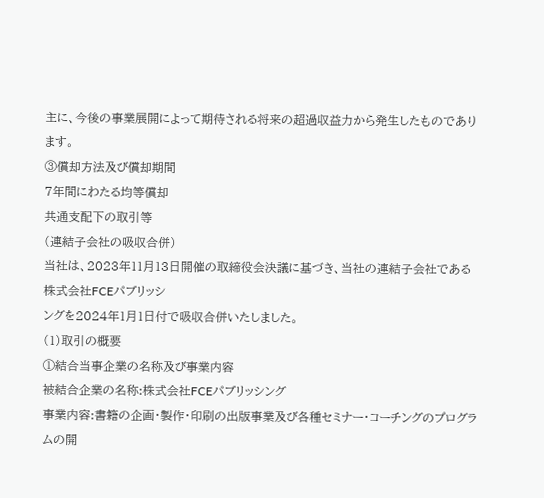主に、今後の事業展開によって期待される将来の超過収益力から発生したものであります。
③償却方法及び償却期間
7年間にわたる均等償却
共通支配下の取引等
(連結子会社の吸収合併)
当社は、2023年11月13日開催の取締役会決議に基づき、当社の連結子会社である株式会社FCEパブリッシ
ングを2024年1月1日付で吸収合併いたしました。
(1)取引の概要
①結合当事企業の名称及び事業内容
被結合企業の名称:株式会社FCEパブリッシング
事業内容:書籍の企画・製作・印刷の出版事業及び各種セミナー・コーチングのプログラムの開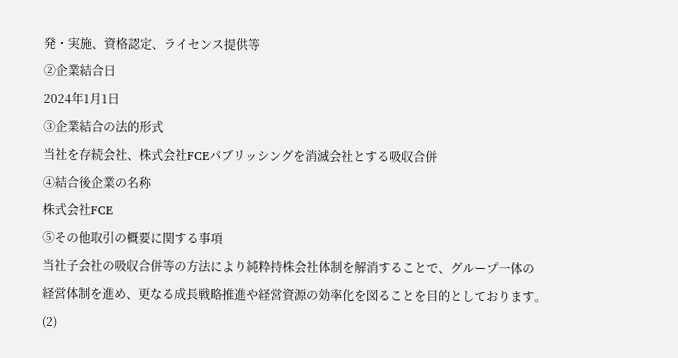発・実施、資格認定、ライセンス提供等
②企業結合日
2024年1月1日
③企業結合の法的形式
当社を存続会社、株式会社FCEパブリッシングを消滅会社とする吸収合併
④結合後企業の名称
株式会社FCE
⑤その他取引の概要に関する事項
当社子会社の吸収合併等の方法により純粋持株会社体制を解消することで、グループ一体の
経営体制を進め、更なる成長戦略推進や経営資源の効率化を図ることを目的としております。
(2)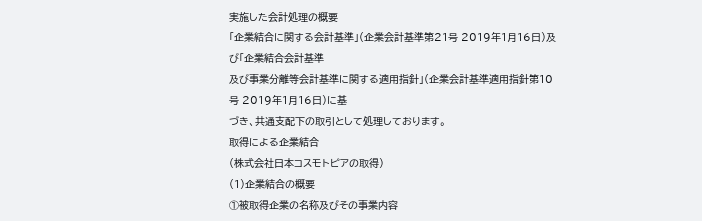実施した会計処理の概要
「企業結合に関する会計基準」(企業会計基準第21号 2019年1月16日)及び「企業結合会計基準
及び事業分離等会計基準に関する適用指針」(企業会計基準適用指針第10号 2019年1月16日)に基
づき、共通支配下の取引として処理しております。
取得による企業結合
(株式会社日本コスモトピアの取得)
(1)企業結合の概要
①被取得企業の名称及びその事業内容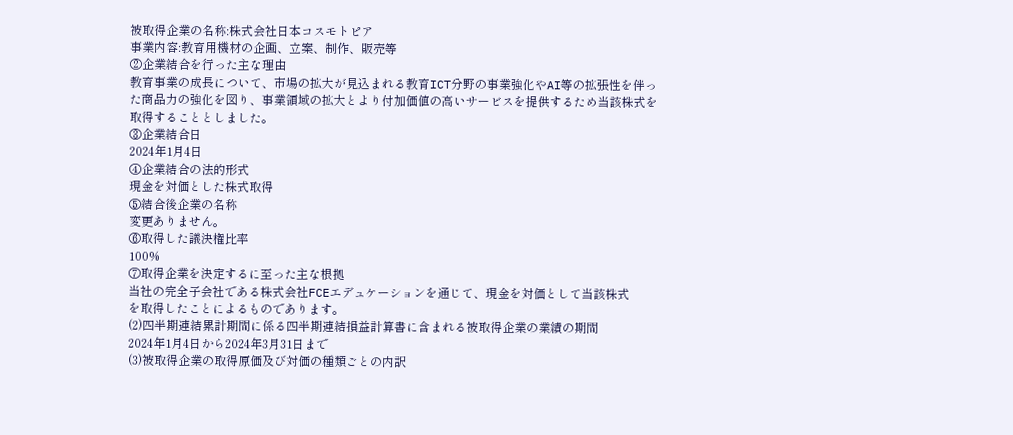被取得企業の名称:株式会社日本コスモトピア
事業内容:教育用機材の企画、立案、制作、販売等
②企業結合を行った主な理由
教育事業の成長について、市場の拡大が見込まれる教育ICT分野の事業強化やAI等の拡張性を伴っ
た商品力の強化を図り、事業領域の拡大とより付加価値の高いサービスを提供するため当該株式を
取得することとしました。
③企業結合日
2024年1月4日
④企業結合の法的形式
現金を対価とした株式取得
⑤結合後企業の名称
変更ありません。
⑥取得した議決権比率
100%
⑦取得企業を決定するに至った主な根拠
当社の完全子会社である株式会社FCEエデュケーションを通じて、現金を対価として当該株式
を取得したことによるものであります。
(2)四半期連結累計期間に係る四半期連結損益計算書に含まれる被取得企業の業績の期間
2024年1月4日から2024年3月31日まで
(3)被取得企業の取得原価及び対価の種類ごとの内訳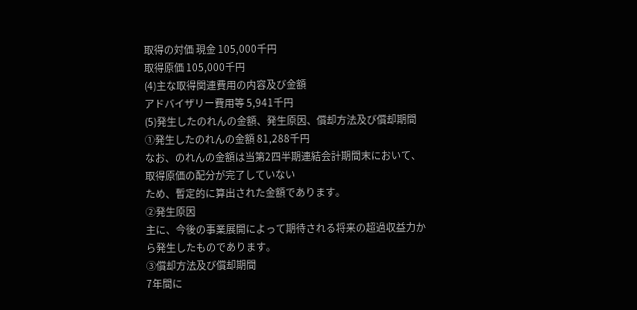取得の対価 現金 105,000千円
取得原価 105,000千円
(4)主な取得関連費用の内容及び金額
アドバイザリー費用等 5,941千円
(5)発生したのれんの金額、発生原因、償却方法及び償却期間
①発生したのれんの金額 81,288千円
なお、のれんの金額は当第2四半期連結会計期間末において、取得原価の配分が完了していない
ため、暫定的に算出された金額であります。
②発生原因
主に、今後の事業展開によって期待される将来の超過収益力から発生したものであります。
③償却方法及び償却期間
7年間に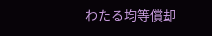わたる均等償却